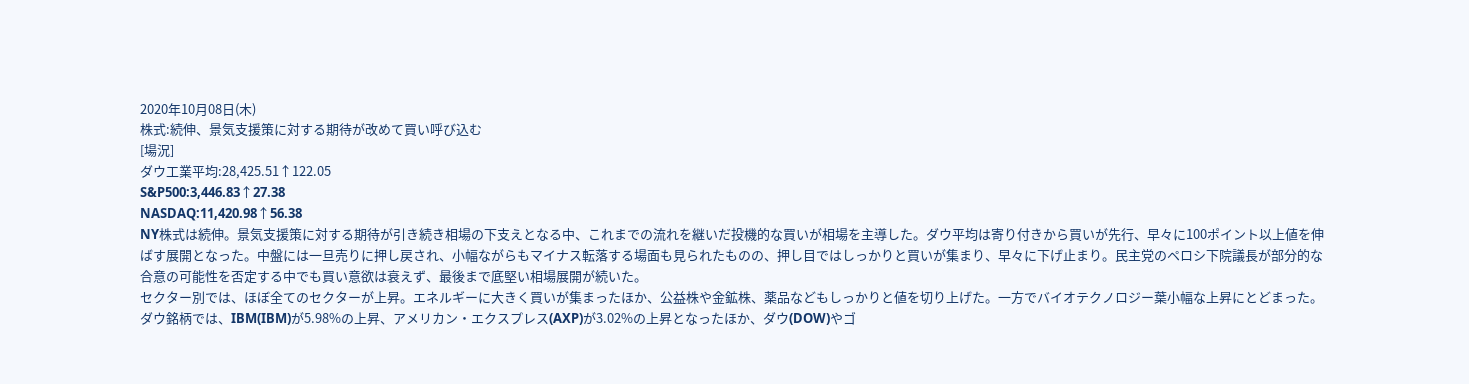2020年10月08日(木)
株式:続伸、景気支援策に対する期待が改めて買い呼び込む
[場況]
ダウ工業平均:28,425.51↑122.05
S&P500:3,446.83↑27.38
NASDAQ:11,420.98↑56.38
NY株式は続伸。景気支援策に対する期待が引き続き相場の下支えとなる中、これまでの流れを継いだ投機的な買いが相場を主導した。ダウ平均は寄り付きから買いが先行、早々に100ポイント以上値を伸ばす展開となった。中盤には一旦売りに押し戻され、小幅ながらもマイナス転落する場面も見られたものの、押し目ではしっかりと買いが集まり、早々に下げ止まり。民主党のペロシ下院議長が部分的な合意の可能性を否定する中でも買い意欲は衰えず、最後まで底堅い相場展開が続いた。
セクター別では、ほぼ全てのセクターが上昇。エネルギーに大きく買いが集まったほか、公益株や金鉱株、薬品などもしっかりと値を切り上げた。一方でバイオテクノロジー葉小幅な上昇にとどまった。ダウ銘柄では、IBM(IBM)が5.98%の上昇、アメリカン・エクスプレス(AXP)が3.02%の上昇となったほか、ダウ(DOW)やゴ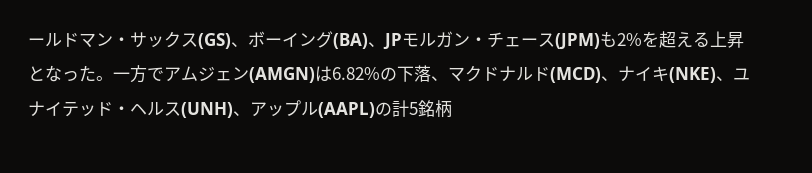ールドマン・サックス(GS)、ボーイング(BA)、JPモルガン・チェース(JPM)も2%を超える上昇となった。一方でアムジェン(AMGN)は6.82%の下落、マクドナルド(MCD)、ナイキ(NKE)、ユナイテッド・ヘルス(UNH)、アップル(AAPL)の計5銘柄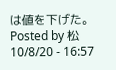は値を下げた。
Posted by 松 10/8/20 - 16:57